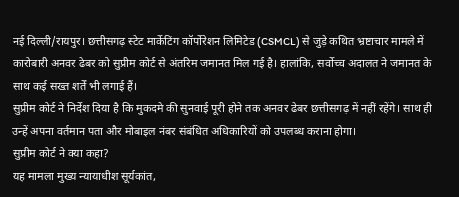नई दिल्ली/रायपुर। छत्तीसगढ़ स्टेट मार्केटिंग कॉर्पोरेशन लिमिटेड (CSMCL) से जुड़े कथित भ्रष्टाचार मामले में कारोबारी अनवर ढेबर को सुप्रीम कोर्ट से अंतरिम जमानत मिल गई है। हालांकि, सर्वोच्च अदालत ने जमानत के साथ कई सख्त शर्तें भी लगाई हैं।
सुप्रीम कोर्ट ने निर्देश दिया है कि मुकदमे की सुनवाई पूरी होने तक अनवर ढेबर छत्तीसगढ़ में नहीं रहेंगे। साथ ही उन्हें अपना वर्तमान पता और मोबाइल नंबर संबंधित अधिकारियों को उपलब्ध कराना होगा।
सुप्रीम कोर्ट ने क्या कहा?
यह मामला मुख्य न्यायाधीश सूर्यकांत,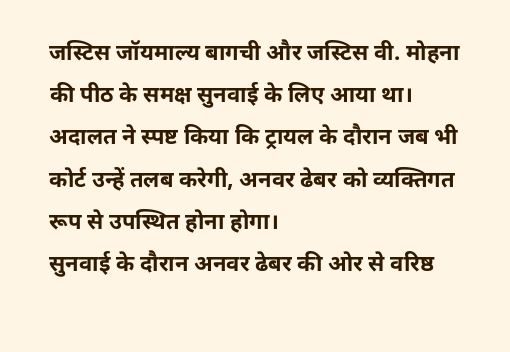जस्टिस जॉयमाल्य बागची और जस्टिस वी. मोहना की पीठ के समक्ष सुनवाई के लिए आया था।
अदालत ने स्पष्ट किया कि ट्रायल के दौरान जब भी कोर्ट उन्हें तलब करेगी, अनवर ढेबर को व्यक्तिगत रूप से उपस्थित होना होगा।
सुनवाई के दौरान अनवर ढेबर की ओर से वरिष्ठ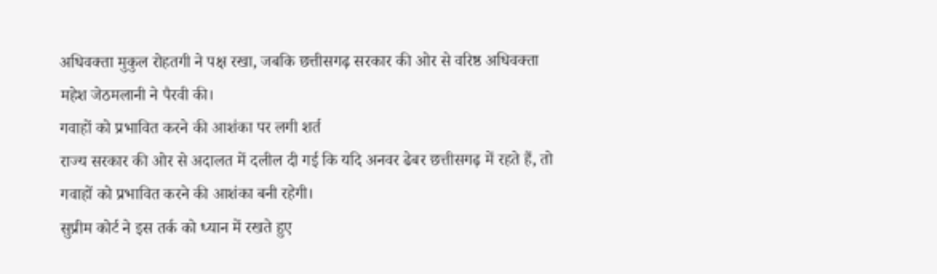अधिवक्ता मुकुल रोहतगी ने पक्ष रखा, जबकि छत्तीसगढ़ सरकार की ओर से वरिष्ठ अधिवक्ता महेश जेठमलानी ने पैरवी की।
गवाहों को प्रभावित करने की आशंका पर लगी शर्त
राज्य सरकार की ओर से अदालत में दलील दी गई कि यदि अनवर ढेबर छत्तीसगढ़ में रहते हैं, तो गवाहों को प्रभावित करने की आशंका बनी रहेगी।
सुप्रीम कोर्ट ने इस तर्क को ध्यान में रखते हुए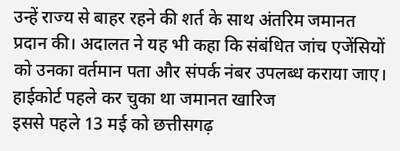उन्हें राज्य से बाहर रहने की शर्त के साथ अंतरिम जमानत प्रदान की। अदालत ने यह भी कहा कि संबंधित जांच एजेंसियों को उनका वर्तमान पता और संपर्क नंबर उपलब्ध कराया जाए।
हाईकोर्ट पहले कर चुका था जमानत खारिज
इससे पहले 13 मई को छत्तीसगढ़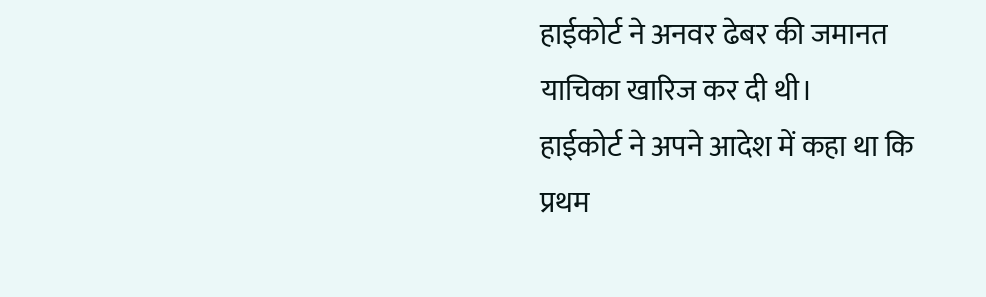हाईकोर्ट ने अनवर ढेबर की जमानत याचिका खारिज कर दी थी।
हाईकोर्ट ने अपने आदेश में कहा था कि प्रथम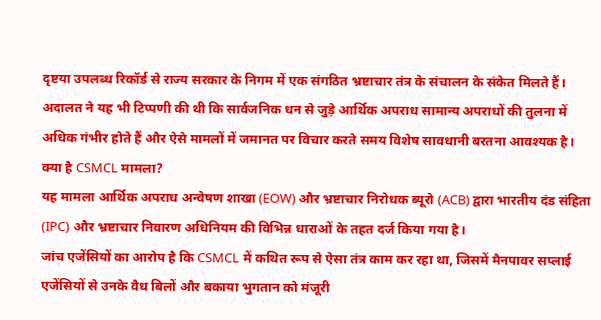दृष्टया उपलब्ध रिकॉर्ड से राज्य सरकार के निगम में एक संगठित भ्रष्टाचार तंत्र के संचालन के संकेत मिलते हैं।
अदालत ने यह भी टिप्पणी की थी कि सार्वजनिक धन से जुड़े आर्थिक अपराध सामान्य अपराधों की तुलना में अधिक गंभीर होते हैं और ऐसे मामलों में जमानत पर विचार करते समय विशेष सावधानी बरतना आवश्यक है।
क्या है CSMCL मामला?
यह मामला आर्थिक अपराध अन्वेषण शाखा (EOW) और भ्रष्टाचार निरोधक ब्यूरो (ACB) द्वारा भारतीय दंड संहिता (IPC) और भ्रष्टाचार निवारण अधिनियम की विभिन्न धाराओं के तहत दर्ज किया गया है।
जांच एजेंसियों का आरोप है कि CSMCL में कथित रूप से ऐसा तंत्र काम कर रहा था, जिसमें मैनपावर सप्लाई एजेंसियों से उनके वैध बिलों और बकाया भुगतान को मंजूरी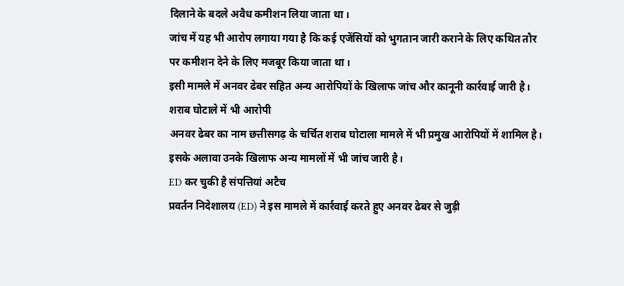दिलाने के बदले अवैध कमीशन लिया जाता था।
जांच में यह भी आरोप लगाया गया है कि कई एजेंसियों को भुगतान जारी कराने के लिए कथित तौर पर कमीशन देने के लिए मजबूर किया जाता था।
इसी मामले में अनवर ढेबर सहित अन्य आरोपियों के खिलाफ जांच और कानूनी कार्रवाई जारी है।
शराब घोटाले में भी आरोपी
अनवर ढेबर का नाम छत्तीसगढ़ के चर्चित शराब घोटाला मामले में भी प्रमुख आरोपियों में शामिल है। इसके अलावा उनके खिलाफ अन्य मामलों में भी जांच जारी है।
ED कर चुकी है संपत्तियां अटैच
प्रवर्तन निदेशालय (ED) ने इस मामले में कार्रवाई करते हुए अनवर ढेबर से जुड़ी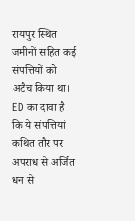रायपुर स्थित जमीनों सहित कई संपत्तियों को अटैच किया था।
ED का दावा है कि ये संपत्तियां कथित तौर पर अपराध से अर्जित धन से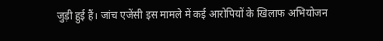जुड़ी हुई हैं। जांच एजेंसी इस मामले में कई आरोपियों के खिलाफ अभियोजन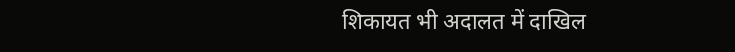शिकायत भी अदालत में दाखिल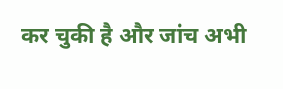कर चुकी है और जांच अभी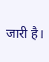जारी है।